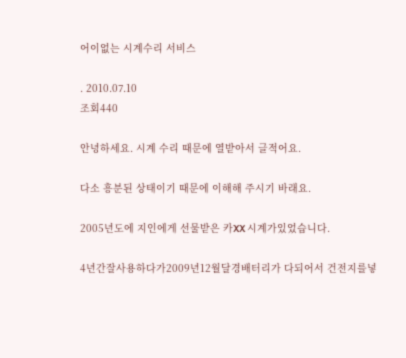어이없는 시계수리 서비스

. 2010.07.10
조회440

안녕하세요. 시계 수리 때문에 열받아서 글적어요.

다소 흥분된 상태이기 때문에 이해해 주시기 바래요.

2005년도에 지인에게 선물받은 카XX 시계가있었습니다.

4년간잘사용하다가2009년12월달경배터리가 다되어서 건전지를넣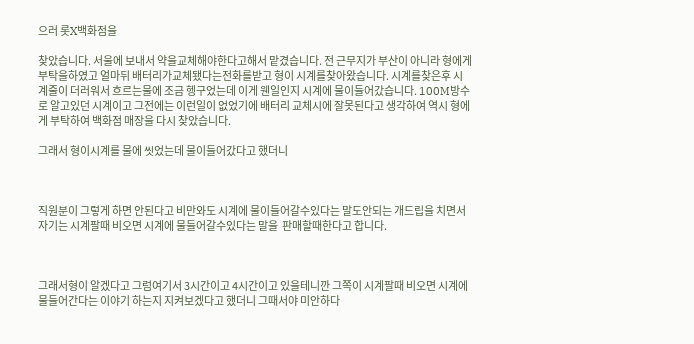으러 롯X백화점을

찾았습니다. 서울에 보내서 약을교체해야한다고해서 맡겼습니다. 전 근무지가 부산이 아니라 형에게 부탁을하였고 얼마뒤 배터리가교체됐다는전화를받고 형이 시계를찾아왔습니다. 시계를찾은후 시계줄이 더러워서 흐르는물에 조금 헹구었는데 이게 웬일인지 시계에 물이들어갔습니다. 100M방수로 알고있던 시계이고 그전에는 이런일이 없었기에 배터리 교체시에 잘못된다고 생각하여 역시 형에게 부탁하여 백화점 매장을 다시 찾았습니다.

그래서 형이시계를 물에 씻었는데 물이들어갔다고 했더니



직원분이 그렇게 하면 안된다고 비만와도 시계에 물이들어갈수있다는 말도안되는 개드립을 치면서 자기는 시계팔때 비오면 시계에 물들어갈수있다는 말을  판매할때한다고 합니다.



그래서형이 알겠다고 그럼여기서 3시간이고 4시간이고 있을테니깐 그쪽이 시계팔때 비오면 시계에 물들어간다는 이야기 하는지 지켜보겠다고 했더니 그때서야 미안하다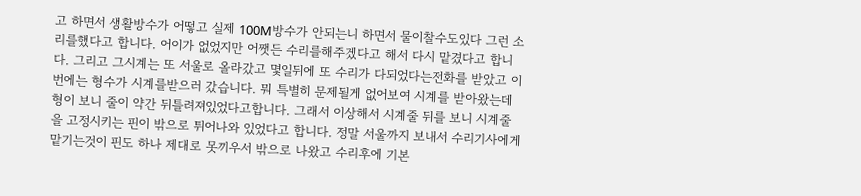고 하면서 생활방수가 어떻고 실제 100M방수가 안되는니 하면서 물이찰수도있다 그런 소리를했다고 합니다. 어이가 없었지만 어쨋든 수리를해주겠다고 해서 다시 맡겼다고 합니다. 그리고 그시계는 또 서울로 올라갔고 몇일뒤에 또 수리가 다되었다는전화를 받았고 이번에는 형수가 시계를받으러 갔습니다. 뭐 특별히 문제될게 없어보여 시계를 받아왔는데 형이 보니 줄이 약간 뒤틀려져있었다고합니다. 그래서 이상해서 시계줄 뒤를 보니 시계줄을 고정시키는 핀이 밖으로 튀어나와 있었다고 합니다. 정말 서울까지 보내서 수리기사에게 맡기는것이 핀도 하나 제대로 못끼우서 밖으로 나왔고 수리후에 기본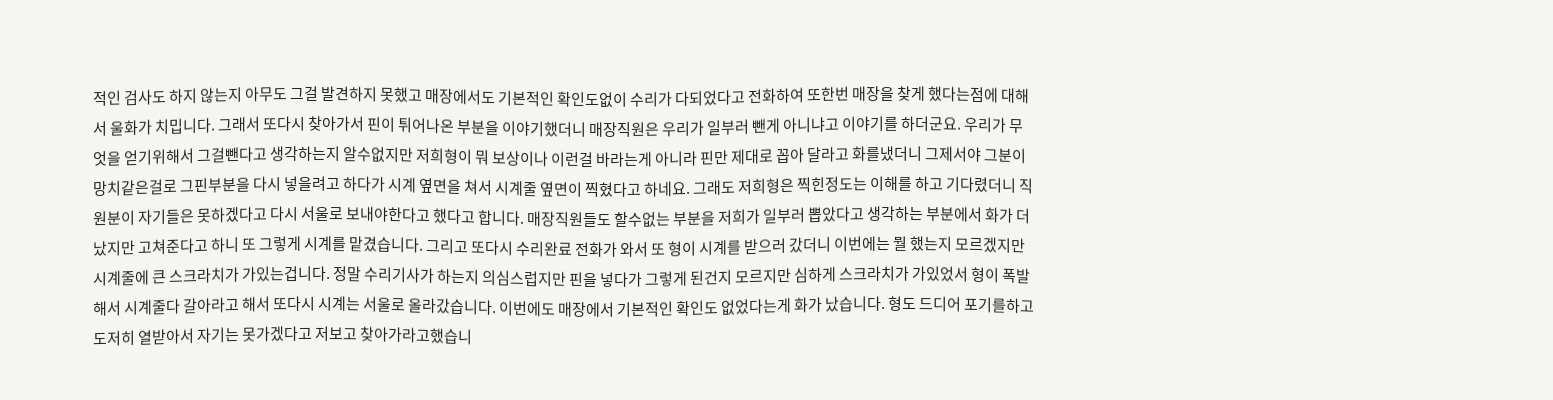적인 검사도 하지 않는지 아무도 그걸 발견하지 못했고 매장에서도 기본적인 확인도없이 수리가 다되었다고 전화하여 또한번 매장을 찾게 했다는점에 대해서 울화가 치밉니다. 그래서 또다시 찾아가서 핀이 튀어나온 부분을 이야기했더니 매장직원은 우리가 일부러 뺀게 아니냐고 이야기를 하더군요. 우리가 무엇을 얻기위해서 그걸뺀다고 생각하는지 알수없지만 저희형이 뭐 보상이나 이런걸 바라는게 아니라 핀만 제대로 꼽아 달라고 화를냈더니 그제서야 그분이 망치같은걸로 그핀부분을 다시 넣을려고 하다가 시계 옆면을 쳐서 시계줄 옆면이 찍혔다고 하네요. 그래도 저희형은 찍힌정도는 이해를 하고 기다렸더니 직원분이 자기들은 못하겠다고 다시 서울로 보내야한다고 했다고 합니다. 매장직원들도 할수없는 부분을 저희가 일부러 뽑았다고 생각하는 부분에서 화가 더 났지만 고쳐준다고 하니 또 그렇게 시계를 맡겼습니다. 그리고 또다시 수리완료 전화가 와서 또 형이 시계를 받으러 갔더니 이번에는 뭘 했는지 모르겠지만 시계줄에 큰 스크라치가 가있는겁니다. 정말 수리기사가 하는지 의심스럽지만 핀을 넣다가 그렇게 된건지 모르지만 심하게 스크라치가 가있었서 형이 폭발해서 시계줄다 갈아라고 해서 또다시 시계는 서울로 올라갔습니다. 이번에도 매장에서 기본적인 확인도 없었다는게 화가 났습니다. 형도 드디어 포기를하고 도저히 열받아서 자기는 못가겠다고 저보고 찾아가라고했습니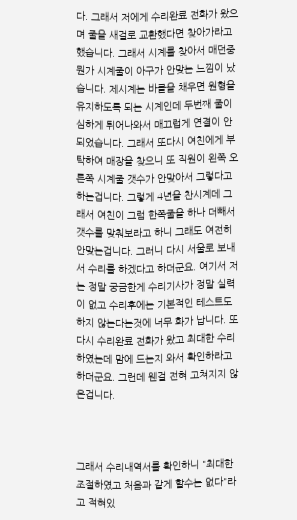다. 그래서 저에게 수리완료 전화가 왔으며 줄을 새걸로 교환했다면 찾아가라고했습니다. 그래서 시계를 찾아서 매던중 뭔가 시계줄이 아구가 안맞는 느낌이 났습니다. 제시계는 바클을 채우면 원형을 유지하도록 되는 시계인데 두번째 줄이 심하게 튀어나와서 매끄럽게 연결이 안되었습니다. 그래서 또다시 여친에게 부탁하여 매장을 찾으니 또 직원이 왼쪽 오른쪽 시계줄 갯수가 안맞아서 그렇다고 하는겁니다. 그렇게 4년을 찬시계데 그래서 여친이 그럼 한쪽줄을 하나 더빼서 갯수를 맞춰보라고 하니 그래도 여전히 안맞는겁니다. 그러니 다시 서울로 보내서 수리를 하겠다고 하더군요. 여기서 저는 정말 궁금한게 수리기사가 정말 실력이 없고 수리후에는 기본적인 테스트도 하지 않는다는것에 너무 화가 납니다. 또다시 수리완료 전화가 왔고 최대한 수리하였는데 맘에 드는지 와서 확인하라고 하더군요. 그런데 웬걸 전혀 고쳐지지 않은겁니다.



그래서 수리내역서를 확인하니 "최대한 조절하였고 처음과 같게 할수는 없다"라고 적혀있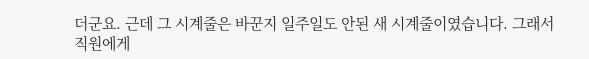더군요. 근데 그 시계줄은 바꾼지 일주일도 안된 새 시계줄이였습니다. 그래서 직원에게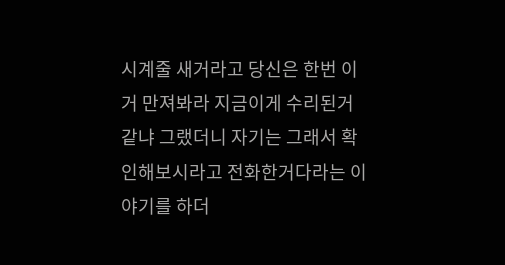시계줄 새거라고 당신은 한번 이거 만져봐라 지금이게 수리된거 같냐 그랬더니 자기는 그래서 확인해보시라고 전화한거다라는 이야기를 하더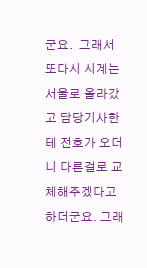군요.  그래서 또다시 시계는 서울로 올라갔고 담당기사한테 전호가 오더니 다른걸로 교체해주겠다고 하더군요. 그래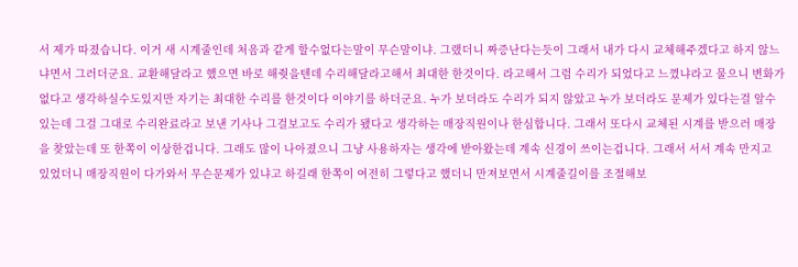서 제가 따졌습니다. 이거 새 시계줄인데 처음과 같게 할수없다는말이 무슨말이냐. 그랬더니 짜증난다는듯이 그래서 내가 다시 교체해주겠다고 하지 않느냐면서 그러더군요. 교환해달라고 했으면 바로 해줫을텐데 수리해달라고해서 최대한 한것이다. 라고해서 그럼 수리가 되었다고 느꼈냐라고 물으니 변화가 없다고 생각하실수도있지만 자기는 최대한 수리를 한것이다 이야기를 하더군요. 누가 보더라도 수리가 되지 않았고 누가 보더라도 문제가 있다는걸 알수있는데 그걸 그대로 수리완료라고 보낸 기사나 그걸보고도 수리가 됐다고 생각하는 매장직원이나 한심합니다. 그래서 또다시 교체된 시계를 받으러 매장을 찾았는데 또 한쪽이 이상한겁니다. 그래도 많이 나아졌으니 그냥 사용하자는 생각에 받아왔는데 계속 신경이 쓰이는겁니다. 그래서 서서 계속 만지고 있었더니 매장직원이 다가와서 무슨문제가 있냐고 하길래 한쪽이 여전히 그렇다고 했더니 만져보면서 시계줄길이를 조절해보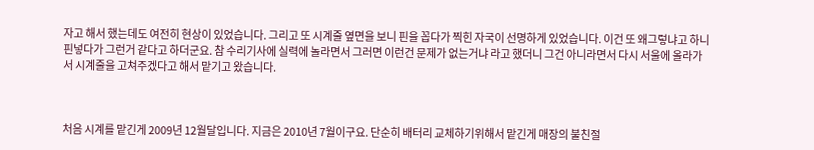자고 해서 했는데도 여전히 현상이 있었습니다. 그리고 또 시계줄 옆면을 보니 핀을 꼽다가 찍힌 자국이 선명하게 있었습니다. 이건 또 왜그렇냐고 하니 핀넣다가 그런거 같다고 하더군요. 참 수리기사에 실력에 놀라면서 그러면 이런건 문제가 없는거냐 라고 했더니 그건 아니라면서 다시 서울에 올라가서 시계줄을 고쳐주겠다고 해서 맡기고 왔습니다.



처음 시계를 맡긴게 2009년 12월달입니다. 지금은 2010년 7월이구요. 단순히 배터리 교체하기위해서 맡긴게 매장의 불친절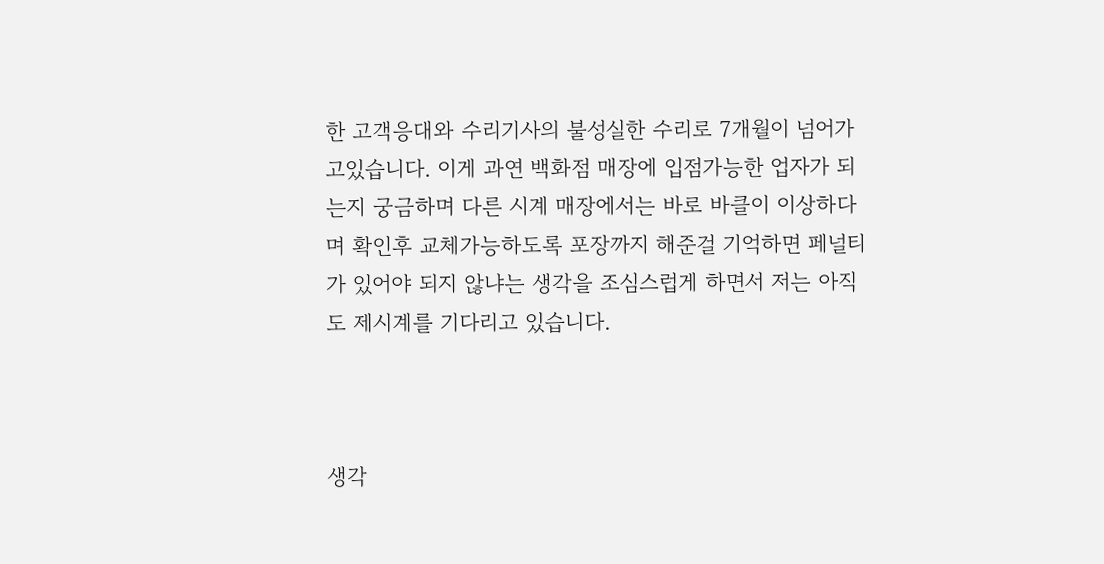한 고객응대와 수리기사의 불성실한 수리로 7개월이 넘어가고있습니다. 이게 과연 백화점 매장에 입점가능한 업자가 되는지 궁금하며 다른 시계 매장에서는 바로 바클이 이상하다며 확인후 교체가능하도록 포장까지 해준걸 기억하면 페널티가 있어야 되지 않냐는 생각을 조심스럽게 하면서 저는 아직도 제시계를 기다리고 있습니다.



생각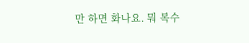만 하면 화나요. 뭐 복수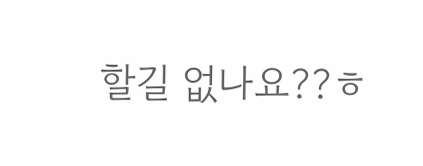할길 없나요??ㅎ